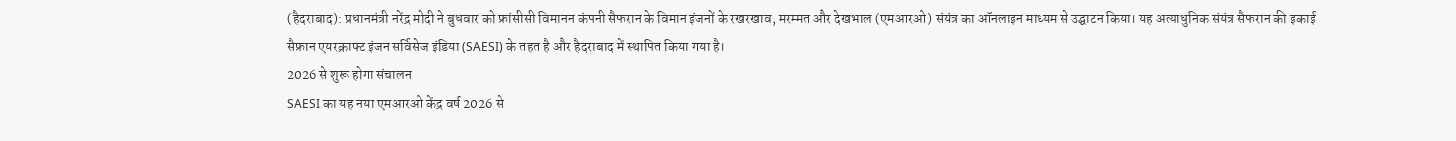(हैदराबाद): प्रधानमंत्री नरेंद्र मोदी ने बुधवार को फ्रांसीसी विमानन कंपनी सैफरान के विमान इंजनों के रखरखाव, मरम्मत और देखभाल (एमआरओ) संयंत्र का ऑनलाइन माध्यम से उद्घाटन किया। यह अत्याधुनिक संयंत्र सैफरान की इकाई सैफ्रान एयरक्राफ्ट इंजन सर्विसेज इंडिया (SAESI) के तहत है और हैदराबाद में स्थापित किया गया है।
2026 से शुरू होगा संचालन
SAESI का यह नया एमआरओ केंद्र वर्ष 2026 से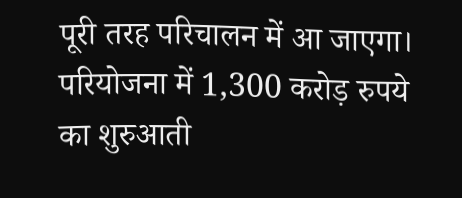पूरी तरह परिचालन में आ जाएगा। परियोजना में 1,300 करोड़ रुपये का शुरुआती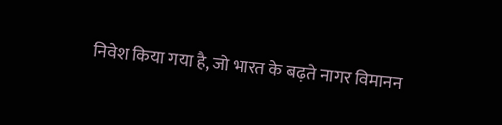निवेश किया गया है, जो भारत के बढ़ते नागर विमानन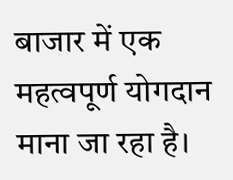बाजार में एक महत्वपूर्ण योगदान माना जा रहा है।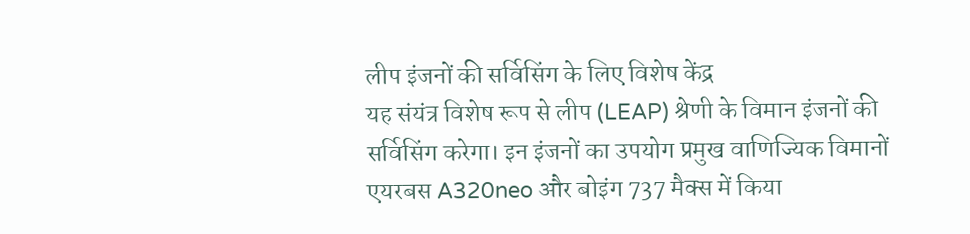लीप इंजनों की सर्विसिंग के लिए विशेष केंद्र
यह संयंत्र विशेष रूप से लीप (LEAP) श्रेणी के विमान इंजनों की सर्विसिंग करेगा। इन इंजनों का उपयोग प्रमुख वाणिज्यिक विमानों एयरबस A320neo और बोइंग 737 मैक्स में किया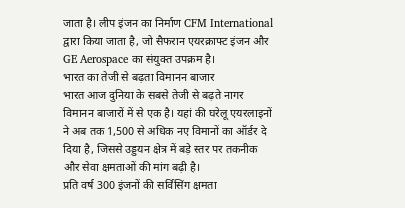जाता है। लीप इंजन का निर्माण CFM International द्वारा किया जाता है, जो सैफरान एयरक्राफ्ट इंजन और GE Aerospace का संयुक्त उपक्रम है।
भारत का तेजी से बढ़ता विमानन बाजार
भारत आज दुनिया के सबसे तेजी से बढ़ते नागर विमानन बाजारों में से एक है। यहां की घरेलू एयरलाइनों ने अब तक 1,500 से अधिक नए विमानों का ऑर्डर दे दिया है, जिससे उड्डयन क्षेत्र में बड़े स्तर पर तकनीक और सेवा क्षमताओं की मांग बढ़ी है।
प्रति वर्ष 300 इंजनों की सर्विसिंग क्षमता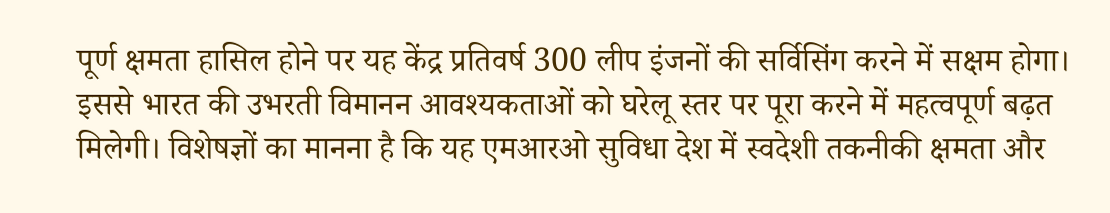पूर्ण क्षमता हासिल होने पर यह केंद्र प्रतिवर्ष 300 लीप इंजनों की सर्विसिंग करने में सक्षम होगा। इससे भारत की उभरती विमानन आवश्यकताओं को घरेलू स्तर पर पूरा करने में महत्वपूर्ण बढ़त मिलेगी। विशेषज्ञों का मानना है कि यह एमआरओ सुविधा देश में स्वदेशी तकनीकी क्षमता और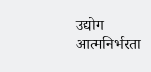उद्योग आत्मनिर्भरता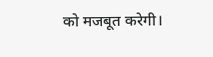को मजबूत करेगी।